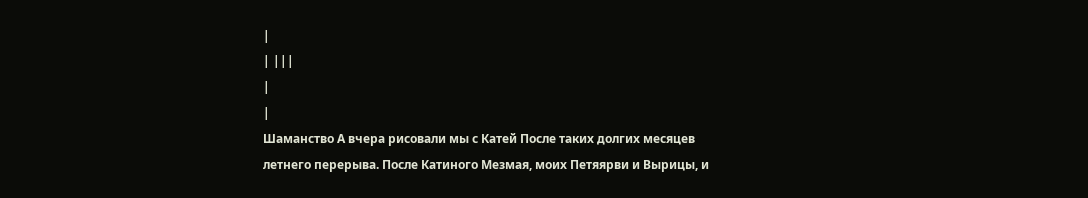|
| |||
|
|
Шаманство А вчера рисовали мы с Катей После таких долгих месяцев летнего перерыва. После Катиного Мезмая, моих Петяярви и Вырицы, и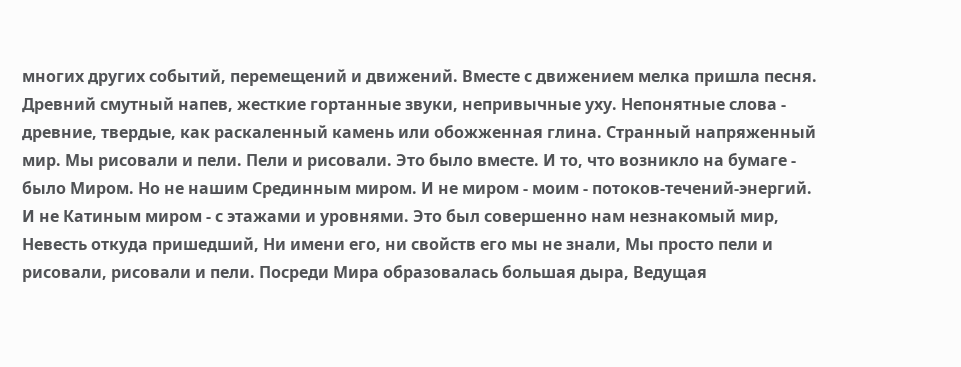многих других событий, перемещений и движений. Вместе с движением мелка пришла песня. Древний смутный напев, жесткие гортанные звуки, непривычные уху. Непонятные слова - древние, твердые, как раскаленный камень или обожженная глина. Странный напряженный мир. Мы рисовали и пели. Пели и рисовали. Это было вместе. И то, что возникло на бумаге - было Миром. Но не нашим Срединным миром. И не миром - моим - потоков-течений-энергий. И не Катиным миром - с этажами и уровнями. Это был совершенно нам незнакомый мир, Невесть откуда пришедший, Ни имени его, ни свойств его мы не знали, Мы просто пели и рисовали, рисовали и пели. Посреди Мира образовалась большая дыра, Ведущая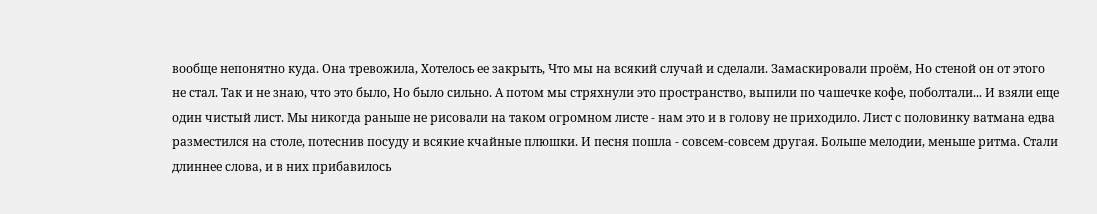вообще непонятно куда. Она тревожила, Хотелось ее закрыть, Что мы на всякий случай и сделали. Замаскировали проём, Но стеной он от этого не стал. Так и не знаю, что это было, Но было сильно. А потом мы стряхнули это пространство, выпили по чашечке кофе, поболтали... И взяли еще один чистый лист. Мы никогда раньше не рисовали на таком огромном листе - нам это и в голову не приходило. Лист с половинку ватмана едва разместился на столе, потеснив посуду и всякие кчайные плюшки. И песня пошла - совсем-совсем другая. Больше мелодии, меньше ритма. Стали длиннее слова, и в них прибавилось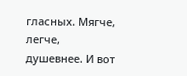гласных. Мягче, легче, душевнее. И вот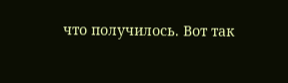что получилось. Вот так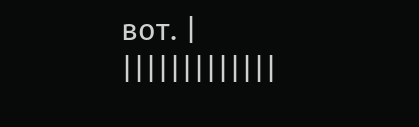вот. |
|||||||||||||